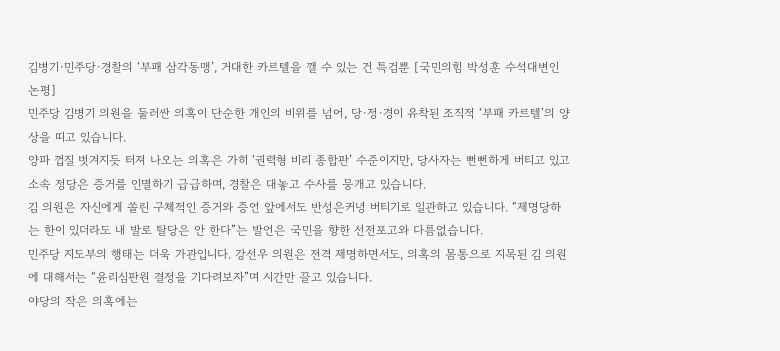김병기·민주당·경찰의 ‘부패 삼각동맹’, 거대한 카르텔을 깰 수 있는 건 특검뿐 [국민의힘 박성훈 수석대변인 논평]
민주당 김병기 의원을 둘러싼 의혹이 단순한 개인의 비위를 넘어, 당·정·경이 유착된 조직적 ‘부패 카르텔’의 양상을 띠고 있습니다.
양파 껍질 벗겨지듯 터져 나오는 의혹은 가히 ‘권력형 비리 종합판’ 수준이지만, 당사자는 뻔뻔하게 버티고 있고 소속 정당은 증거를 인멸하기 급급하며, 경찰은 대놓고 수사를 뭉개고 있습니다.
김 의원은 자신에게 쏠린 구체적인 증거와 증언 앞에서도 반성은커녕 버티기로 일관하고 있습니다. “제명당하는 한이 있더라도 내 발로 탈당은 안 한다”는 발언은 국민을 향한 선전포고와 다름없습니다.
민주당 지도부의 행태는 더욱 가관입니다. 강선우 의원은 전격 제명하면서도, 의혹의 몸통으로 지목된 김 의원에 대해서는 “윤리심판원 결정을 기다려보자”며 시간만 끌고 있습니다.
야당의 작은 의혹에는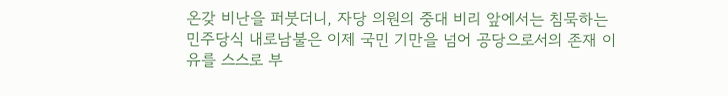온갖 비난을 퍼붓더니, 자당 의원의 중대 비리 앞에서는 침묵하는 민주당식 내로남불은 이제 국민 기만을 넘어 공당으로서의 존재 이유를 스스로 부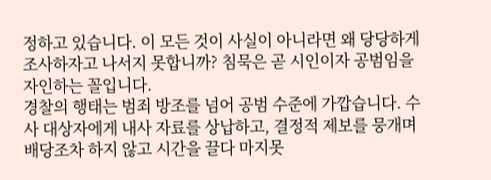정하고 있습니다. 이 모든 것이 사실이 아니라면 왜 당당하게 조사하자고 나서지 못합니까? 침묵은 곧 시인이자 공범임을 자인하는 꼴입니다.
경찰의 행태는 범죄 방조를 넘어 공범 수준에 가깝습니다. 수사 대상자에게 내사 자료를 상납하고, 결정적 제보를 뭉개며 배당조차 하지 않고 시간을 끌다 마지못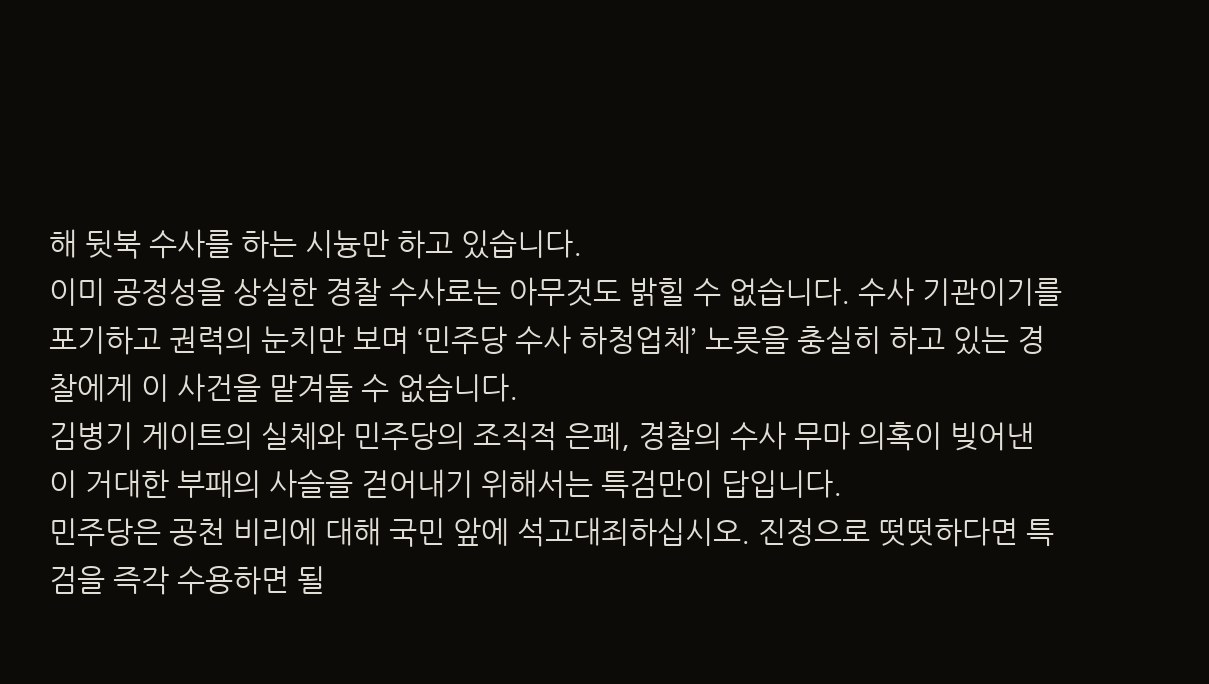해 뒷북 수사를 하는 시늉만 하고 있습니다.
이미 공정성을 상실한 경찰 수사로는 아무것도 밝힐 수 없습니다. 수사 기관이기를 포기하고 권력의 눈치만 보며 ‘민주당 수사 하청업체’ 노릇을 충실히 하고 있는 경찰에게 이 사건을 맡겨둘 수 없습니다.
김병기 게이트의 실체와 민주당의 조직적 은폐, 경찰의 수사 무마 의혹이 빚어낸 이 거대한 부패의 사슬을 걷어내기 위해서는 특검만이 답입니다.
민주당은 공천 비리에 대해 국민 앞에 석고대죄하십시오. 진정으로 떳떳하다면 특검을 즉각 수용하면 될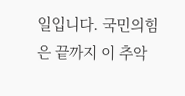일입니다. 국민의힘은 끝까지 이 추악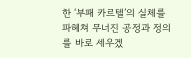한 ‘부패 카르텔’의 실체를 파헤쳐 무너진 공정과 정의를 바로 세우겠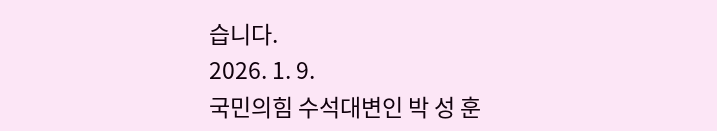습니다.
2026. 1. 9.
국민의힘 수석대변인 박 성 훈